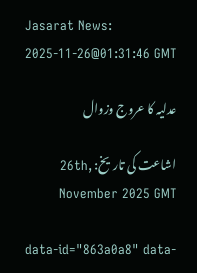Jasarat News:
2025-11-26@01:31:46 GMT

عدلیہ کا عروج وزوال

اشاعت کی تاریخ: 26th, November 2025 GMT

data-id="863a0a8" data-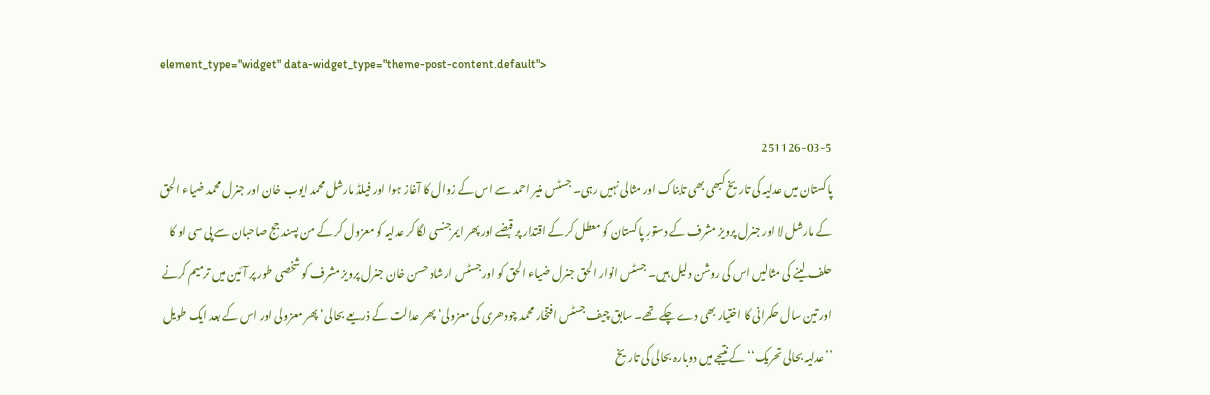element_type="widget" data-widget_type="theme-post-content.default">

251126-03-5
پاکستان میں عدلیہ کی تاریخ کبھی بھی تابناک اور مثالی نہیں رہی۔ جسٹس منیر احمد سے اس کے زوال کا آغاز ہوا اور فیلڈ مارشل محمد ایوب خان اور جنرل محمد ضیاء الحق کے مارشل لا اور جنرل پرویز مشرف کے دستورِ پاکستان کو معطل کر کے اقتدار پر قبضے اور پھر ایمرجنسی لگا کر عدلیہ کو معزول کر کے من پسند جج صاحبان سے پی سی او کا حلف لینے کی مثالیں اس کی روشن دلیل ہیں۔ جسٹس انوار الحق جنرل ضیاء الحق کو اور جسٹس ارشاد حسن خان جنرل پرویز مشرف کو شخصی طور پر آئین میں ترمیم کرنے اور تین سال حکمرانی کا اختیار بھی دے چکے تھے۔ سابق چیف جسٹس افتخار محمد چودھری کی معزولی‘ پھر عدالت کے ذریعے بحالی‘ پھر معزولی اور اس کے بعد ایک طویل ’’عدلیہ بحالی تحریک‘‘ کے نتیجے میں دوبارہ بحالی کی تاریخ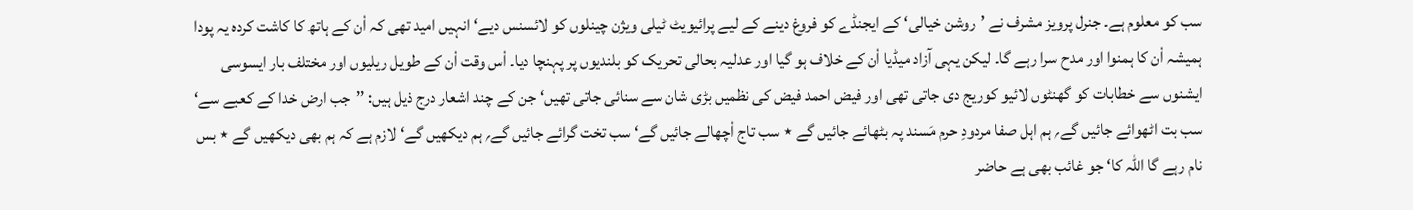سب کو معلوم ہے۔ جنرل پرویز مشرف نے ’روشن خیالی‘ کے ایجنڈے کو فروغ دینے کے لیے پرائیویٹ ٹیلی ویژن چینلوں کو لائسنس دیے‘ انہیں امید تھی کہ اْن کے ہاتھ کا کاشت کردہ یہ پودا ہمیشہ اْن کا ہمنوا اور مدح سرا رہے گا۔ لیکن یہی آزاد میڈیا اْن کے خلاف ہو گیا اور عدلیہ بحالی تحریک کو بلندیوں پر پہنچا دیا۔ اْس وقت اْن کے طویل ریلیوں اور مختلف بار ایسوسی ایشنوں سے خطابات کو گھنٹوں لائیو کوریج دی جاتی تھی اور فیض احمد فیض کی نظمیں بڑی شان سے سنائی جاتی تھیں‘ جن کے چند اشعار درج ذیل ہیں: ’’جب ارض خدا کے کعبے سے‘ سب بت اٹھوائے جائیں گے؍ ہم اہل صفا مردودِ حرم مَسند پہ بٹھائے جائیں گے ٭ سب تاج اْچھالے جائیں گے‘ سب تخت گرائے جائیں گے؍ ہم دیکھیں گے‘ لازم ہے کہ ہم بھی دیکھیں گے ٭ بس نام رہے گا اللہ کا‘ جو غائب بھی ہے حاضر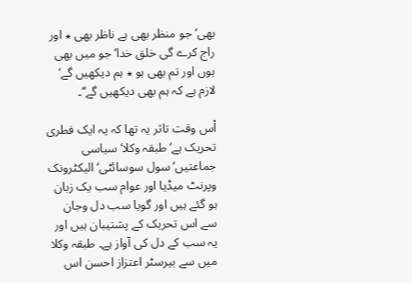بھی‘ جو منظر بھی ہے ناظر بھی ٭ اور راج کرے گی خلق خدا‘ جو میں بھی ہوں اور تم بھی ہو ٭ ہم دیکھیں گے‘ لازم ہے کہ ہم بھی دیکھیں گے‘‘۔

اْس وقت تاثر یہ تھا کہ یہ ایک فطری تحریک ہے‘ طبقہ وکلا‘ سیاسی جماعتیں‘ سول سوسائٹی‘ الیکٹرونک وپرنٹ میڈیا اور عوام سب یک زبان ہو گئے ہیں اور گویا سب دل وجان سے اس تحریک کے پشتیبان ہیں اور یہ سب کے دل کی آواز ہے۔ طبقہ وکلا میں سے بیرسٹر اعتزاز احسن اس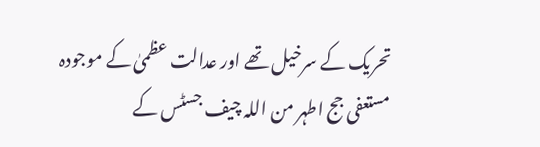تحریک کے سرخیل تھے اور عدالت عظمیٰ کے موجودہ مستعفی جج اطہر من اللہ چیف جسٹس کے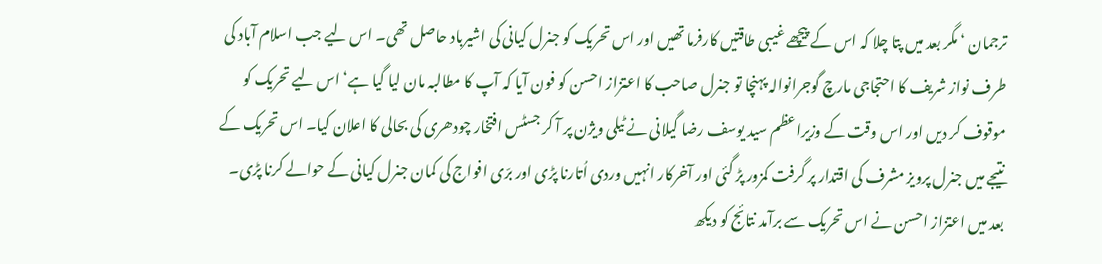ترجمان ‘ مگر بعد میں پتا چلا کہ اس کے پیچھے غیبی طاقتیں کارفرما تھیں اور اس تحریک کو جنرل کیانی کی اشیرباد حاصل تھی۔ اس لیے جب اسلام آباد کی طرف نواز شریف کا احتجاجی مارچ گوجرانوالہ پہنچا تو جنرل صاحب کا اعتزاز احسن کو فون آیا کہ آپ کا مطالبہ مان لیا گیا ہے‘ اس لیے تحریک کو موقوف کر دیں اور اس وقت کے وزیراعظم سید یوسف رضا گیلانی نے ٹیلی ویژن پر آ کر جسٹس افتخار چودھری کی بحالی کا اعلان کیا۔ اس تحریک کے نتیجے میں جنرل پرویز مشرف کی اقتدار پر گرفت کمزور پڑ گئی اور آخرکار انہیں وردی اُتارنا پڑی اور برّی افواج کی کمان جنرل کیانی کے حوالے کرنا پڑی۔ بعد میں اعتزاز احسن نے اس تحریک سے برآمد نتائج کو دیکھ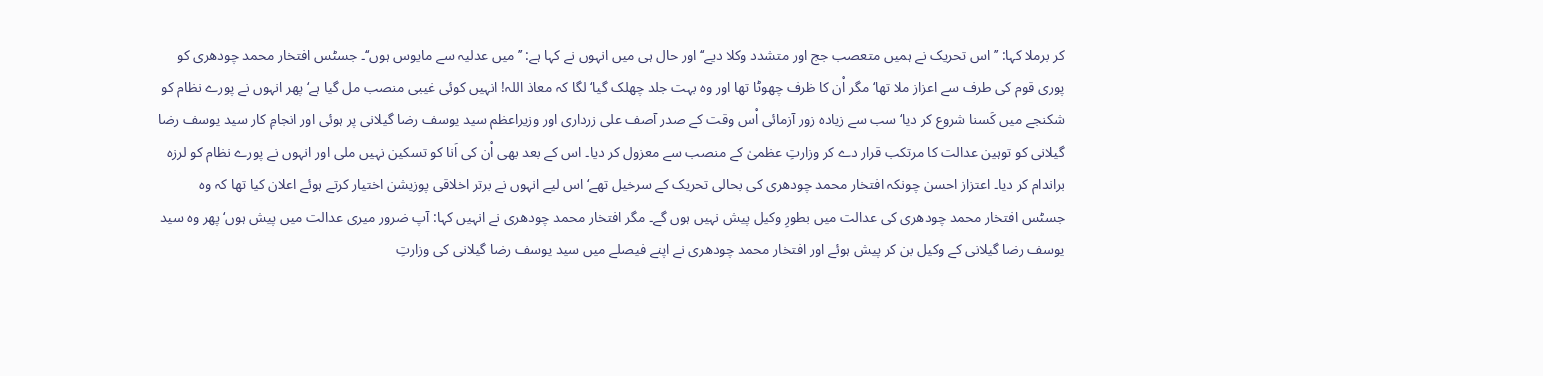کر برملا کہا: ’’اس تحریک نے ہمیں متعصب جج اور متشدد وکلا دیے‘‘ اور حال ہی میں انہوں نے کہا ہے: ’’میں عدلیہ سے مایوس ہوں‘‘۔ جسٹس افتخار محمد چودھری کو پوری قوم کی طرف سے اعزاز ملا تھا‘ مگر اْن کا ظرف چھوٹا تھا اور وہ بہت جلد چھلک گیا‘ لگا کہ معاذ اللہ! انہیں کوئی غیبی منصب مل گیا ہے‘ پھر انہوں نے پورے نظام کو شکنجے میں کَسنا شروع کر دیا‘ سب سے زیادہ زور آزمائی اْس وقت کے صدر آصف علی زرداری اور وزیراعظم سید یوسف رضا گیلانی پر ہوئی اور انجامِ کار سید یوسف رضا گیلانی کو توہین عدالت کا مرتکب قرار دے کر وزارتِ عظمیٰ کے منصب سے معزول کر دیا۔ اس کے بعد بھی اْن کی اَنا کو تسکین نہیں ملی اور انہوں نے پورے نظام کو لرزہ براندام کر دیا۔ اعتزاز احسن چونکہ افتخار محمد چودھری کی بحالی تحریک کے سرخیل تھے‘ اس لیے انہوں نے برتر اخلاقی پوزیشن اختیار کرتے ہوئے اعلان کیا تھا کہ وہ جسٹس افتخار محمد چودھری کی عدالت میں بطورِ وکیل پیش نہیں ہوں گے۔ مگر افتخار محمد چودھری نے انہیں کہا: آپ ضرور میری عدالت میں پیش ہوں‘ پھر وہ سید یوسف رضا گیلانی کے وکیل بن کر پیش ہوئے اور افتخار محمد چودھری نے اپنے فیصلے میں سید یوسف رضا گیلانی کی وزارتِ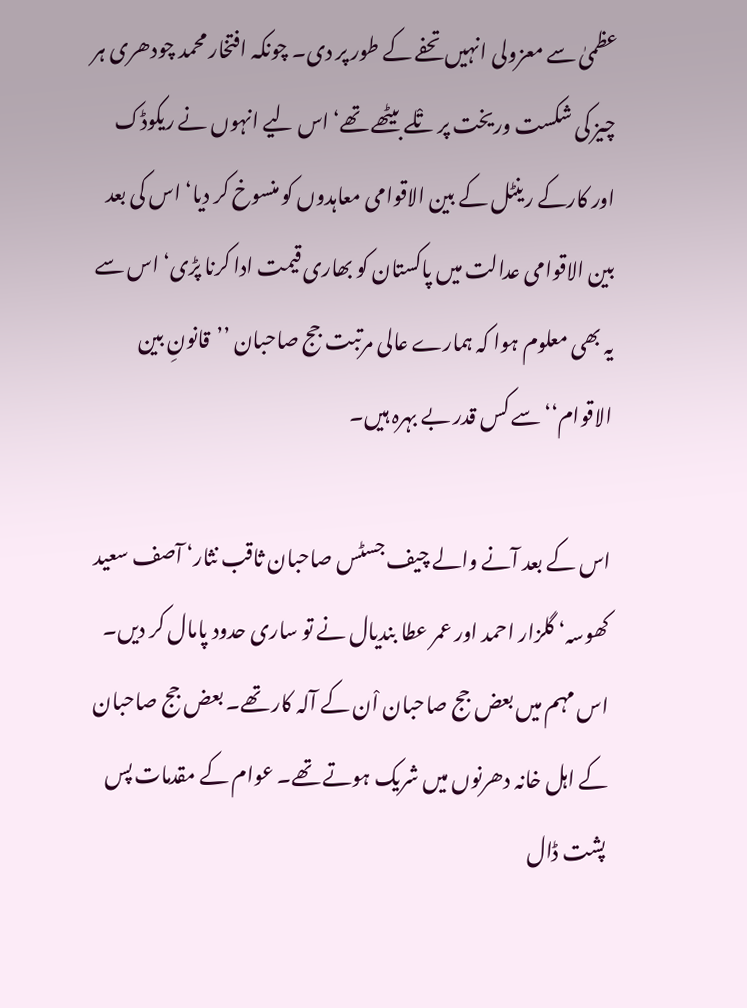عظمیٰ سے معزولی انہیں تحفے کے طور پر دی۔ چونکہ افتخار محمد چودھری ہر چیز کی شکست وریخت پر تْلے بیٹھے تھے‘ اس لیے انہوں نے ریکوڈک اور کارکے رینٹل کے بین الاقوامی معاہدوں کو منسوخ کر دیا‘ اس کی بعد بین الاقوامی عدالت میں پاکستان کو بھاری قیمت ادا کرنا پڑی‘ اس سے یہ بھی معلوم ہوا کہ ہمارے عالی مرتبت جج صاحبان ’’قانونِ بین الاقوام‘‘ سے کس قدر بے بہرہ ہیں۔

اس کے بعد آنے والے چیف جسٹس صاحبان ثاقب نثار‘ آصف سعید کھوسہ‘ گلزار احمد اور عمر عطا بندیال نے تو ساری حدود پامال کر دیں۔ اس مہم میں بعض جج صاحبان اْن کے آلہ کار تھے۔ بعض جج صاحبان کے اہل خانہ دھرنوں میں شریک ہوتے تھے۔ عوام کے مقدمات پس پشت ڈال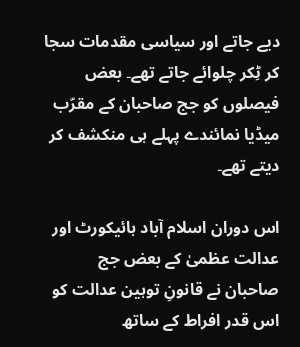دیے جاتے اور سیاسی مقدمات سجا کر ٹِکر چلوائے جاتے تھے۔ بعض فیصلوں کو جج صاحبان کے مقرّب میڈیا نمائندے پہلے ہی منکشف کر دیتے تھے۔

اس دوران اسلام آباد ہائیکورٹ اور عدالت عظمیٰ کے بعض جج صاحبان نے قانونِ توہین عدالت کو اس قدر افراط کے ساتھ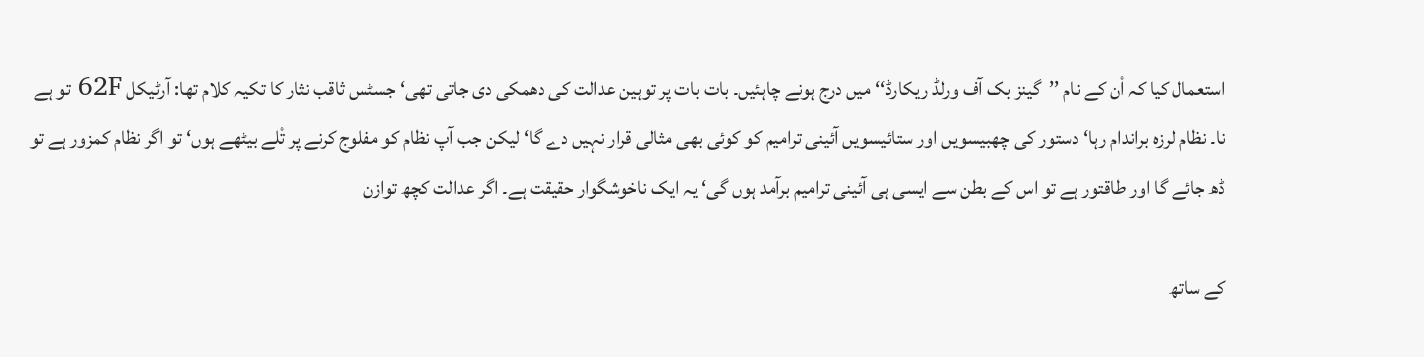استعمال کیا کہ اْن کے نام ’’گینز بک آف ورلڈ ریکارڈ‘‘ میں درج ہونے چاہئیں۔ بات بات پر توہین عدالت کی دھمکی دی جاتی تھی‘ جسٹس ثاقب نثار کا تکیہ کلام تھا: آرٹیکل 62F تو ہے نا۔ نظام لرزہ براندام رہا‘ دستور کی چھبیسویں اور ستائیسویں آئینی ترامیم کو کوئی بھی مثالی قرار نہیں دے گا‘ لیکن جب آپ نظام کو مفلوج کرنے پر تْلے بیٹھے ہوں‘ تو اگر نظام کمزور ہے تو ڈھ جائے گا اور طاقتور ہے تو اس کے بطن سے ایسی ہی آئینی ترامیم برآمد ہوں گی‘ یہ ایک ناخوشگوار حقیقت ہے۔ اگر عدالت کچھ توازن

کے ساتھ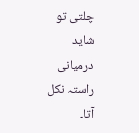چلتی تو شاید درمیانی راستہ نکل آتا۔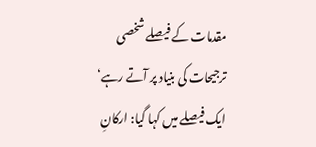مقدمات کے فیصلے شخصی ترجیحات کی بنیاد پر آتے رہے‘ ایک فیصلے میں کہا گیا: ارکانِ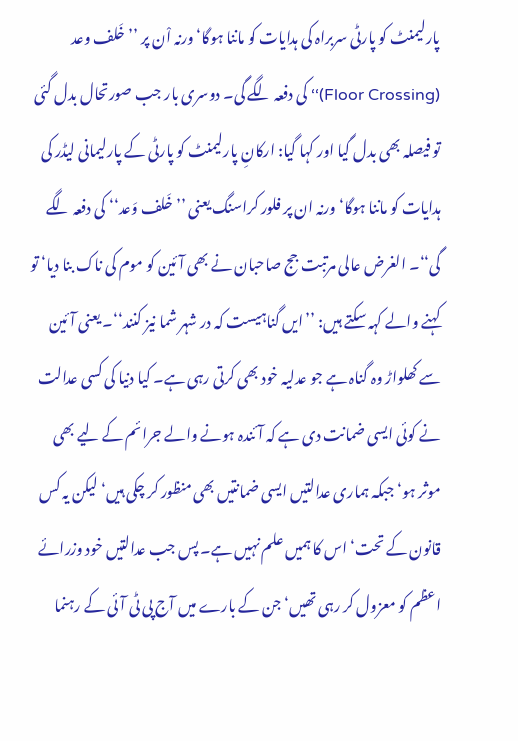پارلیمنٹ کو پارٹی سربراہ کی ہدایات کو ماننا ہوگا‘ ورنہ اْن پر ’’خَلف وعد (Floor Crossing)‘‘ کی دفعہ لگے گی۔ دوسری بار جب صورتحال بدل گئی تو فیصلہ بھی بدل گیا اور کہا گیا: ارکانِ پارلیمنٹ کو پارٹی کے پارلیمانی لیڈر کی ہدایات کو ماننا ہوگا‘ ورنہ ان پر فلور کراسنگ یعنی ’’خَلف وَعد‘‘ کی دفعہ لگے گی‘‘۔ الغرض عالی مرتبت جج صاحبان نے بھی آئین کو موم کی ناک بنا دیا‘ تو کہنے والے کہہ سکتے ہیں: ’’ایں گناہیست کہ در شہر شما نیز کنند‘‘۔ یعنی آئین سے کھلواڑ وہ گناہ ہے جو عدلیہ خود بھی کرتی رہی ہے۔ کیا دنیا کی کسی عدالت نے کوئی ایسی ضمانت دی ہے کہ آئندہ ہونے والے جرائم کے لیے بھی موثر ہو‘ جبکہ ہماری عدالتیں ایسی ضمانتیں بھی منظور کر چکی ہیں‘ لیکن یہ کس قانون کے تحت‘ اس کا ہمیں علم نہیں ہے۔ پس جب عدالتیں خود وزرائے اعظم کو معزول کر رہی تھیں‘ جن کے بارے میں آج پی ٹی آئی کے رہنما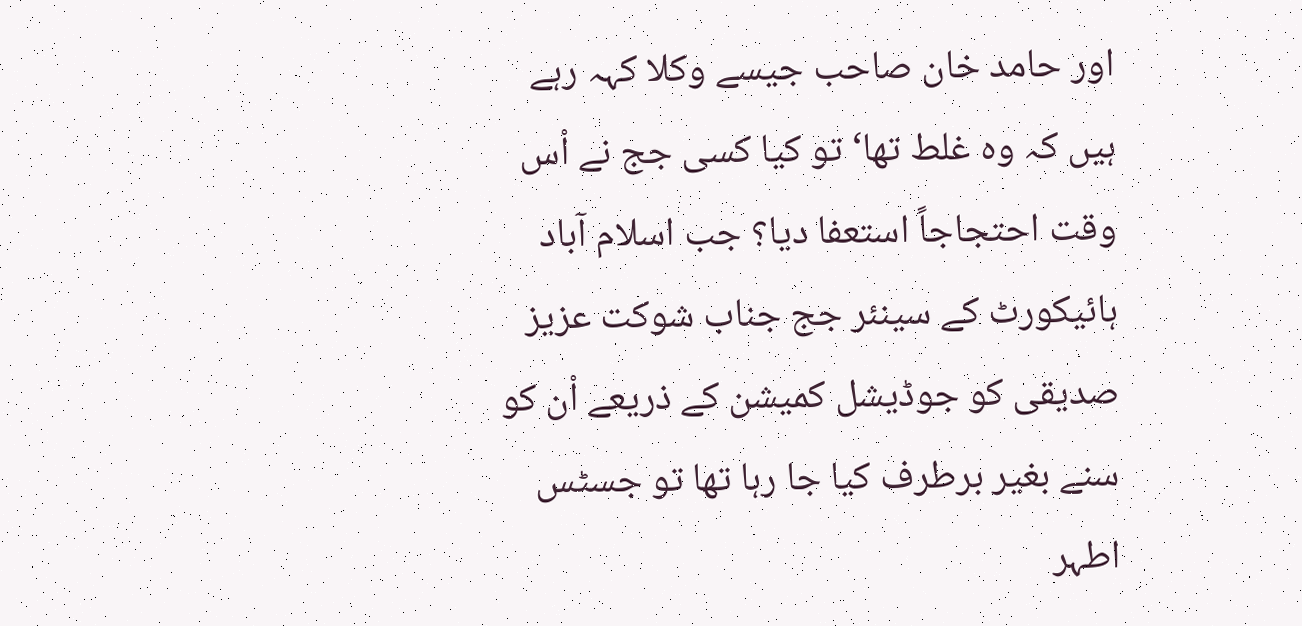اور حامد خان صاحب جیسے وکلا کہہ رہے ہیں کہ وہ غلط تھا‘ تو کیا کسی جج نے اْس وقت احتجاجاً استعفا دیا؟ جب اسلام آباد ہائیکورٹ کے سینئر جج جناب شوکت عزیز صدیقی کو جوڈیشل کمیشن کے ذریعے اْن کو سنے بغیر برطرف کیا جا رہا تھا تو جسٹس اطہر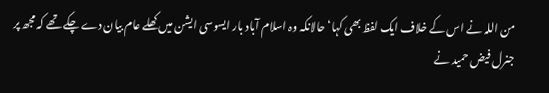من اللہ نے اس کے خلاف ایک لفظ بھی کہا‘ حالانکہ وہ اسلام آباد بار ایسوسی ایشن میں کھلے عام بیان دے چکے تھے کہ مجھ پر جنرل فیض حمید نے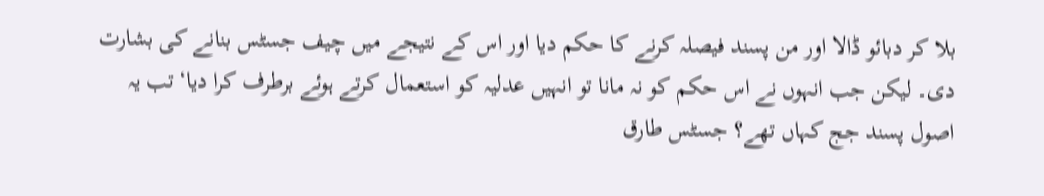بلا کر دبائو ڈالا اور من پسند فیصلہ کرنے کا حکم دیا اور اس کے نتیجے میں چیف جسٹس بنانے کی بشارت دی۔ لیکن جب انہوں نے اس حکم کو نہ مانا تو انہیں عدلیہ کو استعمال کرتے ہوئے برطرف کرا دیا‘ تب یہ اصول پسند جج کہاں تھے؟ جسٹس طارق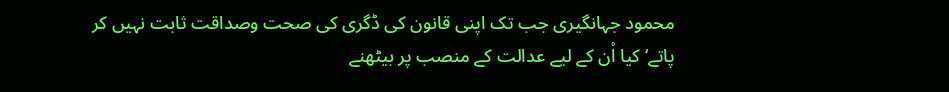محمود جہانگیری جب تک اپنی قانون کی ڈگری کی صحت وصداقت ثابت نہیں کر پاتے‘ کیا اْن کے لیے عدالت کے منصب پر بیٹھنے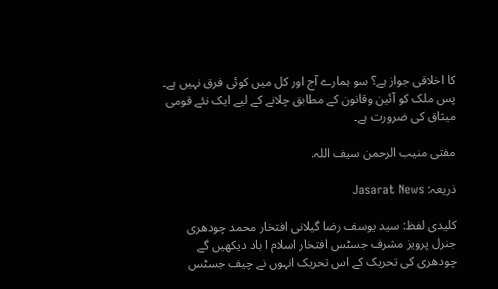کا اخلاقی جواز ہے؟ سو ہمارے آج اور کل میں کوئی فرق نہیں ہے۔ پس ملک کو آئین وقانون کے مطابق چلانے کے لیے ایک نئے قومی میثاق کی ضرورت ہے۔

مفتی منیب الرحمن سیف اللہ.

ذریعہ: Jasarat News

کلیدی لفظ: سید یوسف رضا گیلانی افتخار محمد چودھری جنرل پرویز مشرف جسٹس افتخار اسلام ا باد دیکھیں گے چودھری کی تحریک کے اس تحریک انہوں نے چیف جسٹس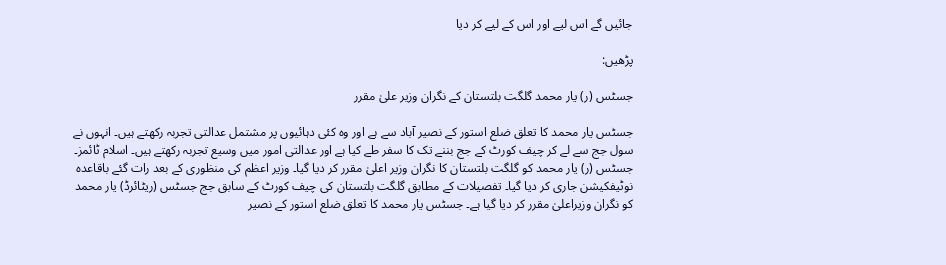جائیں گے اس لیے اور اس کے لیے کر دیا

پڑھیں:

جسٹس (ر) یار محمد گلگت بلتستان کے نگران وزیر علیٰ مقرر

جسٹس یار محمد کا تعلق ضلع استور کے نصیر آباد سے ہے اور وہ کئی دہائیوں پر مشتمل عدالتی تجربہ رکھتے ہیں۔ انہوں نے سول جج سے لے کر چیف کورٹ کے جج بننے تک کا سفر طے کیا ہے اور عدالتی امور میں وسیع تجربہ رکھتے ہیں۔ اسلام ٹائمز۔ جسٹس (ر) یار محمد کو گلگت بلتستان کا نگران وزیر اعلیٰ مقرر کر دیا گیا۔ وزیر اعظم کی منظوری کے بعد رات گئے باقاعدہ نوٹیفکیشن جاری کر دیا گیا۔ تفصیلات کے مطابق گلگت بلتستان کی چیف کورٹ کے سابق جج جسٹس (ریٹائرڈ) یار محمد کو نگران وزیراعلیٰ مقرر کر دیا گیا ہے۔ جسٹس یار محمد کا تعلق ضلع استور کے نصیر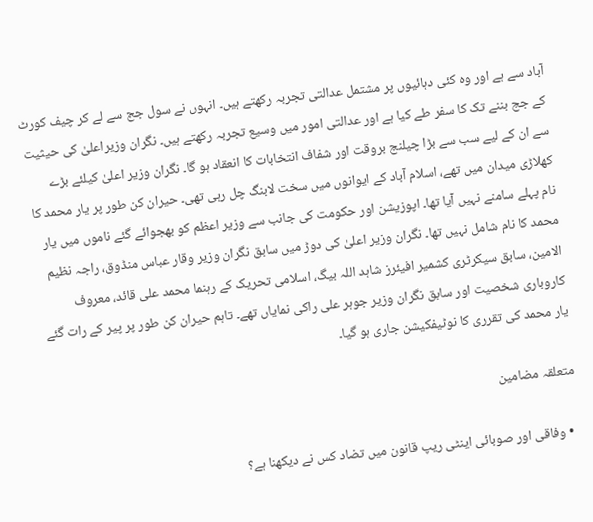آباد سے ہے اور وہ کئی دہائیوں پر مشتمل عدالتی تجربہ رکھتے ہیں۔ انہوں نے سول جج سے لے کر چیف کورٹ کے جج بننے تک کا سفر طے کیا ہے اور عدالتی امور میں وسیع تجربہ رکھتے ہیں۔ نگران وزیراعلیٰ کی حیثیت سے ان کے لیے سب سے بڑا چیلنج بروقت اور شفاف انتخابات کا انعقاد ہو گا۔ نگران وزیر اعلیٰ کیلئے بڑے کھلاڑی میدان میں تھے، اسلام آباد کے ایوانوں میں سخت لابنگ چل رہی تھی۔ حیران کن طور پر یار محمد کا نام پہلے سامنے نہیں آیا تھا۔ اپوزیشن اور حکومت کی جانب سے وزیر اعظم کو بھجوائے گئے ناموں میں یار محمد کا نام شامل نہیں تھا۔ نگران وزیر اعلیٰ کی دوڑ میں سابق نگران وزیر وقار عباس منڈوق، راجہ نظیم الامین، سابق سیکرٹری کشمیر افیئرز شاہد اللہ بیگ، اسلامی تحریک کے رہنما محمد علی قائد، معروف کاروباری شخصیت اور سابق نگران وزیر جوہر علی راکی نمایاں تھے۔ تاہم حیران کن طور پر پیر کے رات گئے یار محمد کی تقرری کا نوٹیفکیشن جاری ہو گیا۔

متعلقہ مضامین

  • وفاقی اور صوبائی اینٹی ریپ قانون میں تضاد کس نے دیکھنا ہے؟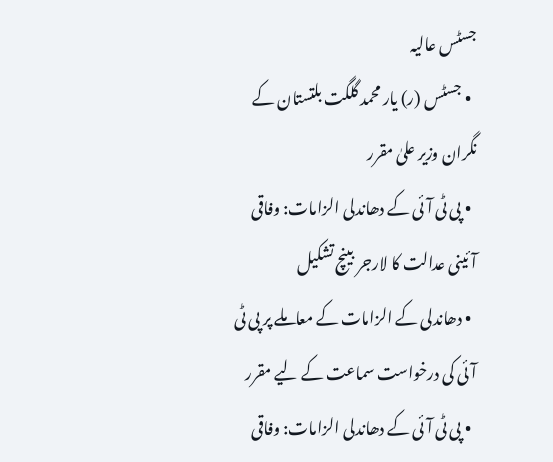جسٹس عالیہ
  • جسٹس (ر) یار محمد گلگت بلتستان کے نگران وزیر علیٰ مقرر
  • پی ٹی آئی کے دھاندلی الزامات: وفاقی آئینی عدالت کا لارجر بینچ تشکیل
  • دھاندلی کے الزامات کے معاملے پر پی ٹی آئی کی درخواست سماعت کے لیے مقرر
  • پی ٹی آئی کے دھاندلی الزامات: وفاقی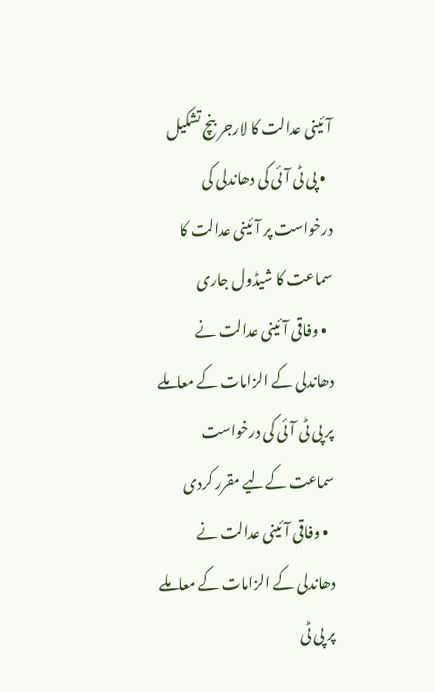آئینی عدالت کا لارجر بنچ تشکیل
  • پی ٹی آئی کی دھاندلی کی درخواست پر آئینی عدالت کا سماعت کا شیڈول جاری
  • وفاقی آئینی عدالت نے دھاندلی کے الزامات کے معاملے پر پی ٹی آئی کی درخواست سماعت کےلیے مقرر کردی
  • وفاقی آئینی عدالت نے دھاندلی کے الزامات کے معاملے پر پی ٹی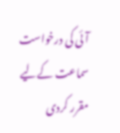آئی کی درخواست سماعت کےلیے مقرر کردی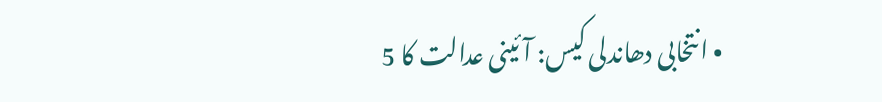• انتخابی دھاندلی کیس: آئینی عدالت کا 5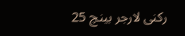رکنی لارجر بینچ 25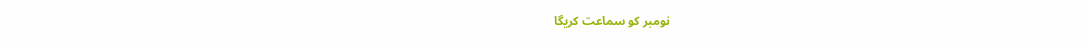نومبر کو سماعت کریگا